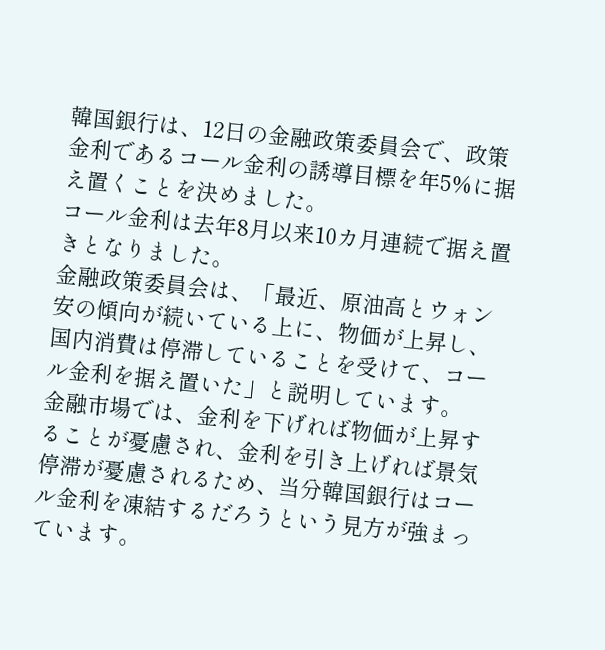韓国銀行は、12日の金融政策委員会で、政策金利であるコール金利の誘導目標を年5%に据え置くことを決めました。
コール金利は去年8月以来10カ月連続で据え置きとなりました。
金融政策委員会は、「最近、原油高とウォン安の傾向が続いている上に、物価が上昇し、国内消費は停滞していることを受けて、コール金利を据え置いた」と説明しています。
金融市場では、金利を下げれば物価が上昇することが憂慮され、金利を引き上げれば景気停滞が憂慮されるため、当分韓国銀行はコール金利を凍結するだろうという見方が強まっています。